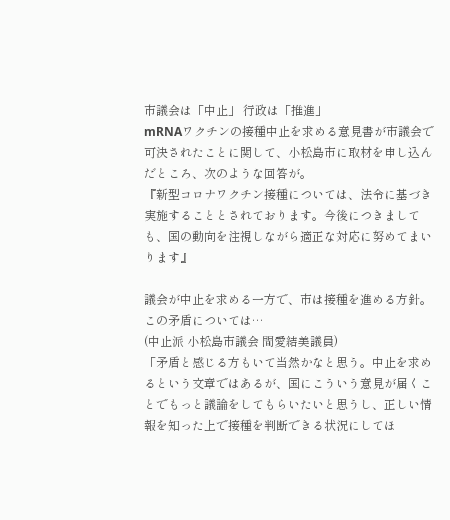市議会は「中止」 行政は「推進」
mRNAワクチンの接種中止を求める意見書が市議会で可決されたことに関して、小松島市に取材を申し込んだところ、次のような回答が。
『新型コロナワクチン接種については、法令に基づき実施することとされております。今後につきましても、国の動向を注視しながら適正な対応に努めてまいります』

議会が中止を求める一方で、市は接種を進める方針。この矛盾については…
(中止派 小松島市議会 間愛結美議員)
「矛盾と感じる方もいて当然かなと思う。中止を求めるという文章ではあるが、国にこういう意見が届くことでもっと議論をしてもらいたいと思うし、正しい情報を知った上で接種を判断できる状況にしてほ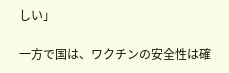しい」

一方で国は、ワクチンの安全性は確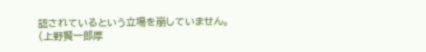認されているという立場を崩していません。
(上野賢一郎厚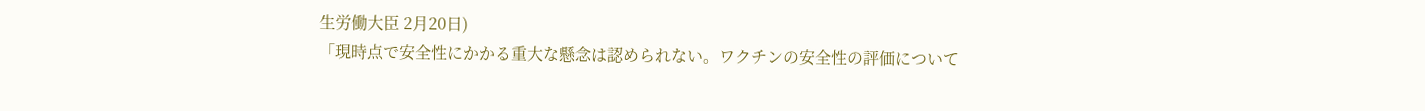生労働大臣 2月20日)
「現時点で安全性にかかる重大な懸念は認められない。ワクチンの安全性の評価について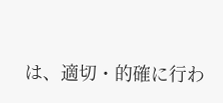は、適切・的確に行わ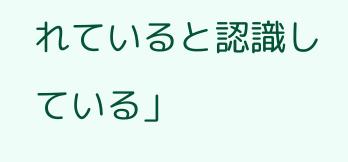れていると認識している」